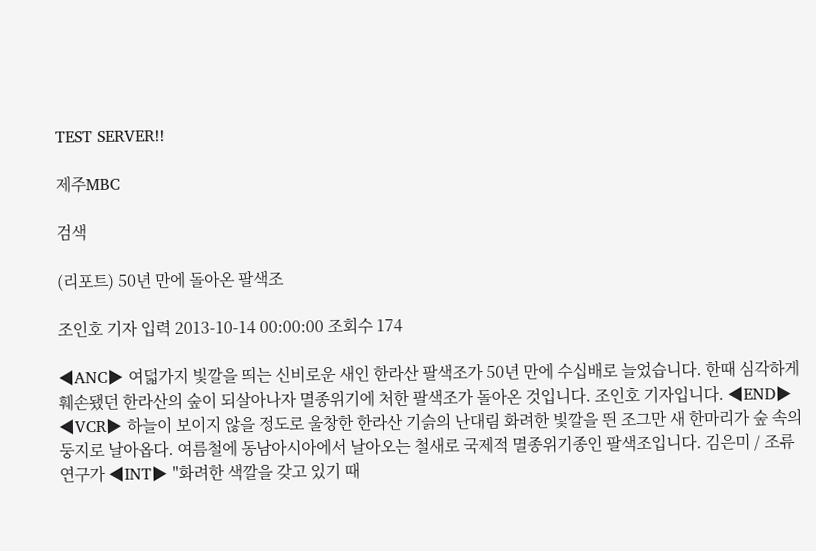TEST SERVER!!

제주MBC

검색

(리포트) 50년 만에 돌아온 팔색조

조인호 기자 입력 2013-10-14 00:00:00 조회수 174

◀ANC▶ 여덟가지 빛깔을 띄는 신비로운 새인 한라산 팔색조가 50년 만에 수십배로 늘었습니다. 한때 심각하게 훼손됐던 한라산의 숲이 되살아나자 멸종위기에 처한 팔색조가 돌아온 것입니다. 조인호 기자입니다. ◀END▶ ◀VCR▶ 하늘이 보이지 않을 정도로 울창한 한라산 기슭의 난대림 화려한 빛깔을 띈 조그만 새 한마리가 숲 속의 둥지로 날아옵다. 여름철에 동남아시아에서 날아오는 철새로 국제적 멸종위기종인 팔색조입니다. 김은미 / 조류연구가 ◀INT▶ "화려한 색깔을 갖고 있기 때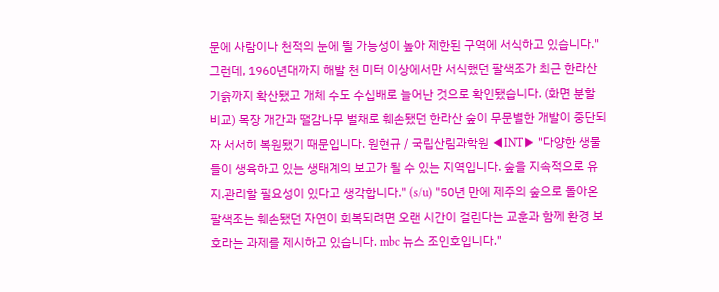문에 사람이나 천적의 눈에 띌 가능성이 높아 제한된 구역에 서식하고 있습니다." 그런데, 1960년대까지 해발 천 미터 이상에서만 서식했던 팔색조가 최근 한라산 기슭까지 확산됐고 개체 수도 수십배로 늘어난 것으로 확인됐습니다. (화면 분할 비교) 목장 개간과 땔감나무 벌채로 훼손됐던 한라산 숲이 무문별한 개발이 중단되자 서서히 복원됐기 때문입니다. 원현규 / 국립산림과학원 ◀INT▶ "다양한 생물들이 생육하고 있는 생태계의 보고가 될 수 있는 지역입니다. 숲을 지속적으로 유지.관리할 필요성이 있다고 생각합니다." (s/u) "50년 만에 제주의 숲으로 돌아온 팔색조는 훼손됐던 자연이 회복되려면 오랜 시간이 걸린다는 교훈과 함께 환경 보호라는 과제를 제시하고 있습니다. mbc 뉴스 조인호입니다."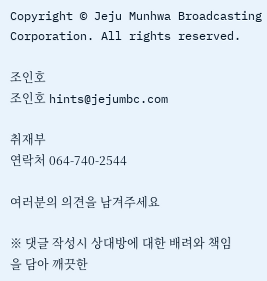Copyright © Jeju Munhwa Broadcasting Corporation. All rights reserved.

조인호
조인호 hints@jejumbc.com

취재부
연락처 064-740-2544

여러분의 의견을 남겨주세요

※ 댓글 작성시 상대방에 대한 배려와 책임을 담아 깨끗한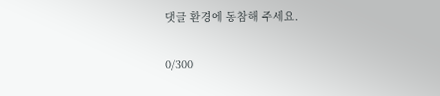댓글 환경에 동참해 주세요.

0/300